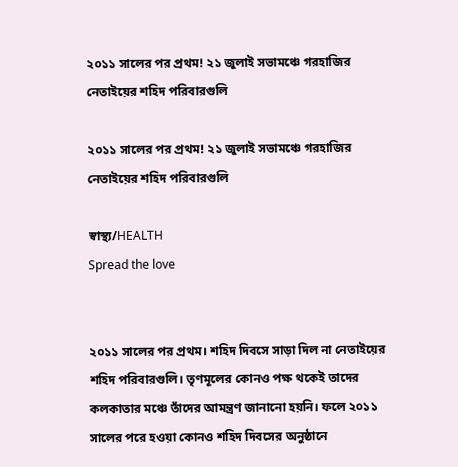২০১১ সালের পর প্রথম! ২১ জুলাই সভামঞ্চে গরহাজির নেতাইয়ের শহিদ পরিবারগুলি

২০১১ সালের পর প্রথম! ২১ জুলাই সভামঞ্চে গরহাজির নেতাইয়ের শহিদ পরিবারগুলি

স্বাস্থ্য/HEALTH
Spread the love


২০১১ সালের পর প্রথম। শহিদ দিবসে সাড়া দিল না নেতাইয়ের শহিদ পরিবারগুলি। তৃণমূলের কোনও পক্ষ থকেই তাদের কলকাতার মঞ্চে তাঁদের আমন্ত্রণ জানানো হয়নি। ফলে ২০১১ সালের পরে হওয়া কোনও শহিদ দিবসের অনুষ্ঠানে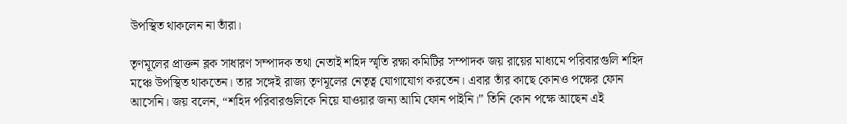উপস্থিত থাকলেন না তাঁরা।

তৃণমূলের প্রাক্তন ব্লক সাধারণ সম্পাদক তথা নেতাই শহিদ স্মৃতি রক্ষা কমিটির সম্পাদক জয় রায়ের মাধ্যমে পরিবারগুলি শহিদ মঞ্চে উপস্থিত থাকতেন। তার সঙ্গেই রাজ্য তৃণমূলের নেতৃত্ব যোগাযোগ করতেন। এবার তাঁর কাছে কোনও পক্ষের ফোন আসেনি। জয় বলেন, “শহিদ পরিবারগুলিকে নিয়ে যাওয়ার জন্য আমি ফোন পাইনি।” তিনি কোন পক্ষে আছেন এই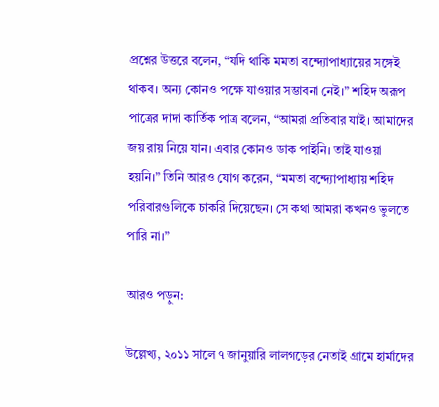প্রশ্নের উত্তরে বলেন, “যদি থাকি মমতা বন্দ্যোপাধ্যায়ের সঙ্গেই থাকব। অন্য কোনও পক্ষে যাওয়ার সম্ভাবনা নেই।” শহিদ অরূপ পাত্রের দাদা কার্তিক পাত্র বলেন, “আমরা প্রতিবার যাই। আমাদের জয় রায় নিয়ে যান। এবার কোনও ডাক পাইনি। তাই যাওয়া হয়নি।” তিনি আরও যোগ করেন, “মমতা বন্দ্যোপাধ্যায় শহিদ পরিবারগুলিকে চাকরি দিয়েছেন। সে কথা আমরা কখনও ভুলতে পারি না।”

আরও পড়ুন:

উল্লেখ্য, ২০১১ সালে ৭ জানুয়ারি লালগড়ের নেতাই গ্রামে হার্মাদের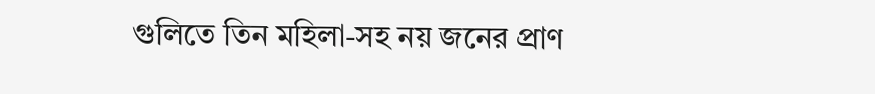গুলিতে তিন মহিলা-সহ নয় জনের প্রাণ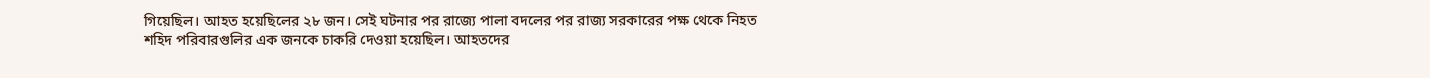গিয়েছিল। আহত হয়েছিলের ২৮ জন। সেই ঘটনার পর রাজ্যে পালা বদলের পর রাজ্য সরকারের পক্ষ থেকে নিহত শহিদ পরিবারগুলির এক জনকে চাকরি দেওয়া হয়েছিল। আহতদের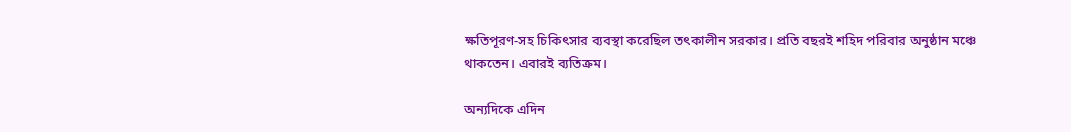ক্ষতিপূরণ-সহ চিকিৎসার ব্যবস্থা করেছিল তৎকালীন সরকার। প্রতি বছরই শহিদ পরিবার অনুষ্ঠান মঞ্চে থাকতেন। এবারই ব্যতিক্রম।

অন্যদিকে এদিন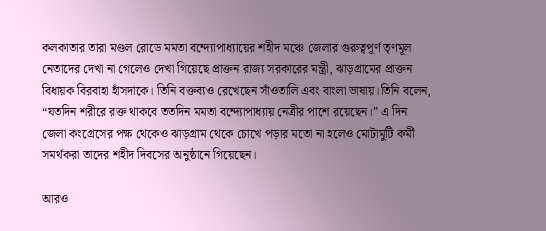কলকাতার তারা মণ্ডল রোডে মমতা বন্দ্যোপাধ্যায়ের শহীদ মঞ্চে জেলার গুরুত্বপূর্ণ তৃণমূল নেতাদের দেখা না গেলেও দেখা গিয়েছে প্রাক্তন রাজ্য সরকারের মন্ত্রী, ঝাড়গ্রামের প্রাক্তন বিধায়ক বিরবাহা হাঁসদাকে। তিনি বক্তব্যও রেখেছেন সাঁওতালি এবং বাংলা ভাষায়।তিনি বলেন, “যতদিন শরীরে রক্ত থাকবে ততদিন মমতা বন্দ্যোপাধ্যায় নেত্রীর পাশে রয়েছেন।” এ দিন জেলা কংগ্রেসের পক্ষ থেকেও ঝাড়গ্রাম থেকে চোখে পড়ার মতো না হলেও মোটামুটি কর্মী সমর্থকরা তাদের শহীদ দিবসের অনুষ্ঠানে গিয়েছেন।

আরও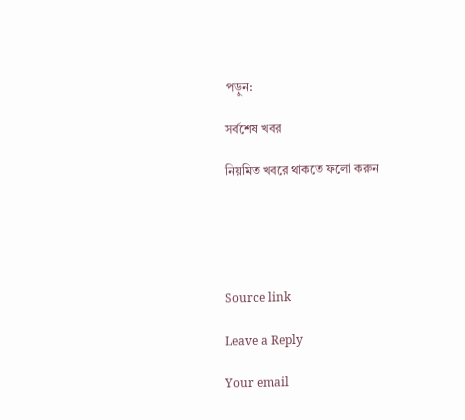পড়ুন:

সর্বশেষ খবর

নিয়মিত খবরে থাকতে ফলো করুন





Source link

Leave a Reply

Your email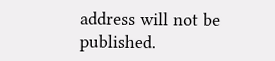address will not be published.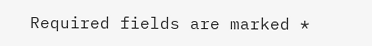Required fields are marked *